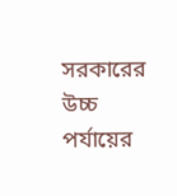সরকারের উচ্চ পর্যায়ের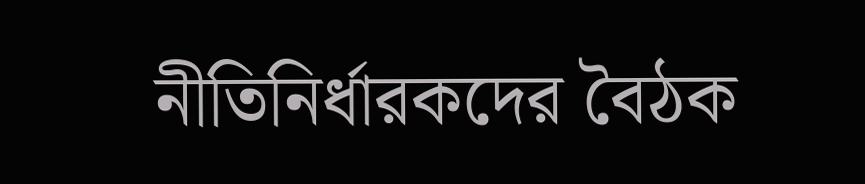নীতিনির্ধারকদের বৈঠক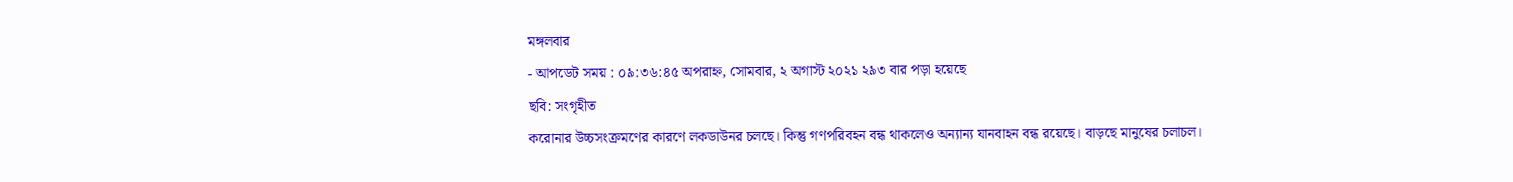মঙ্গলবার
- আপডেট সময় : ০৯:৩৬:৪৫ অপরাহ্ন, সোমবার, ২ অগাস্ট ২০২১ ২৯৩ বার পড়া হয়েছে
ছবি: সংগৃহীত
করোনার উচ্চসংক্রমণের কারণে লকডাউনর চলছে। কিন্তু গণপরিবহন বন্ধ থাকলেও অন্যান্য যানবাহন বন্ধ রয়েছে। বাড়ছে মানুষের চলাচল।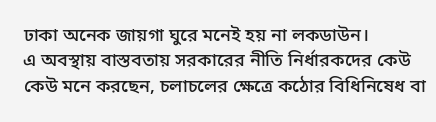ঢাকা অনেক জায়গা ঘুরে মনেই হয় না লকডাউন।
এ অবস্থায় বাস্তবতায় সরকারের নীতি নির্ধারকদের কেউ কেউ মনে করছেন, চলাচলের ক্ষেত্রে কঠোর বিধিনিষেধ বা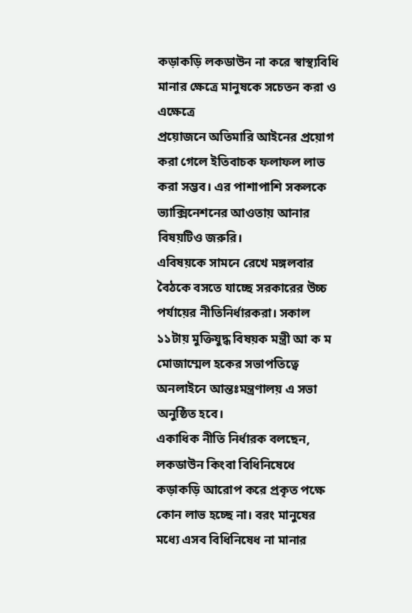কড়াকড়ি লকডাউন না করে স্বাস্থ্যবিধি মানার ক্ষেত্রে মানুষকে সচেতন করা ও এক্ষেত্রে
প্রয়োজনে অতিমারি আইনের প্রয়োগ করা গেলে ইতিবাচক ফলাফল লাভ করা সম্ভব। এর পাশাপাশি সকলকে ভ্যাক্সিনেশনের আওতায় আনার বিষয়টিও জরুরি।
এবিষয়কে সামনে রেখে মঙ্গলবার বৈঠকে বসতে যাচ্ছে সরকারের উচ্চ পর্যায়ের নীতিনির্ধারকরা। সকাল ১১টায় মুক্তিযুদ্ধ বিষয়ক মন্ত্রী আ ক ম মোজাম্মেল হকের সভাপতিত্বে অনলাইনে আন্তঃমন্ত্রণালয় এ সভা অনুষ্ঠিত হবে।
একাধিক নীতি নির্ধারক বলছেন, লকডাউন কিংবা বিধিনিষেধে কড়াকড়ি আরোপ করে প্রকৃত পক্ষে কোন লাভ হচ্ছে না। বরং মানুষের মধ্যে এসব বিধিনিষেধ না মানার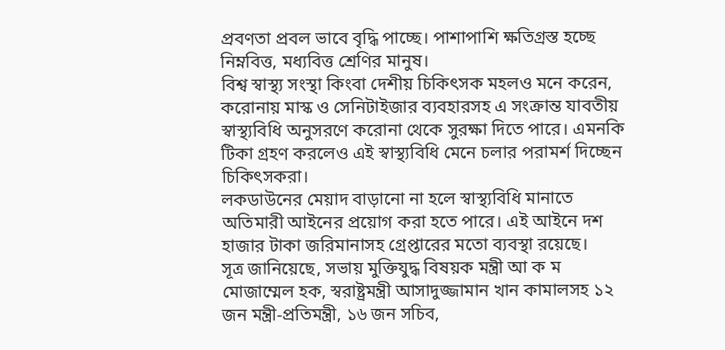প্রবণতা প্রবল ভাবে বৃদ্ধি পাচ্ছে। পাশাপাশি ক্ষতিগ্রস্ত হচ্ছে নিম্নবিত্ত, মধ্যবিত্ত শ্রেণির মানুষ।
বিশ্ব স্বাস্থ্য সংস্থা কিংবা দেশীয় চিকিৎসক মহলও মনে করেন, করোনায় মাস্ক ও সেনিটাইজার ব্যবহারসহ এ সংক্রান্ত যাবতীয় স্বাস্থ্যবিধি অনুসরণে করোনা থেকে সুরক্ষা দিতে পারে। এমনকি টিকা গ্রহণ করলেও এই স্বাস্থ্যবিধি মেনে চলার পরামর্শ দিচ্ছেন চিকিৎসকরা।
লকডাউনের মেয়াদ বাড়ানো না হলে স্বাস্থ্যবিধি মানাতে অতিমারী আইনের প্রয়োগ করা হতে পারে। এই আইনে দশ হাজার টাকা জরিমানাসহ গ্রেপ্তারের মতো ব্যবস্থা রয়েছে।
সূত্র জানিয়েছে, সভায় মুক্তিযুদ্ধ বিষয়ক মন্ত্রী আ ক ম মোজাম্মেল হক, স্বরাষ্ট্রমন্ত্রী আসাদুজ্জামান খান কামালসহ ১২ জন মন্ত্রী-প্রতিমন্ত্রী, ১৬ জন সচিব,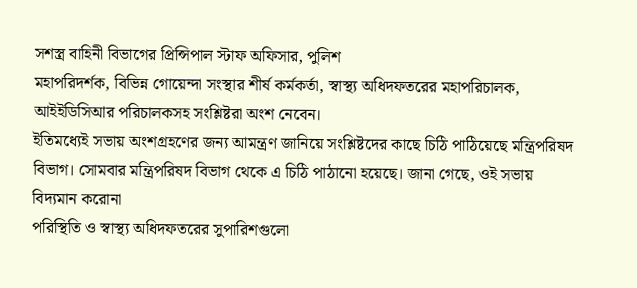সশস্ত্র বাহিনী বিভাগের প্রিন্সিপাল স্টাফ অফিসার, পুলিশ
মহাপরিদর্শক, বিভিন্ন গোয়েন্দা সংস্থার শীর্ষ কর্মকর্তা, স্বাস্থ্য অধিদফতরের মহাপরিচালক, আইইডিসিআর পরিচালকসহ সংশ্লিষ্টরা অংশ নেবেন।
ইতিমধ্যেই সভায় অংশগ্রহণের জন্য আমন্ত্রণ জানিয়ে সংশ্লিষ্টদের কাছে চিঠি পাঠিয়েছে মন্ত্রিপরিষদ বিভাগ। সোমবার মন্ত্রিপরিষদ বিভাগ থেকে এ চিঠি পাঠানো হয়েছে। জানা গেছে, ওই সভায় বিদ্যমান করোনা
পরিস্থিতি ও স্বাস্থ্য অধিদফতরের সুপারিশগুলো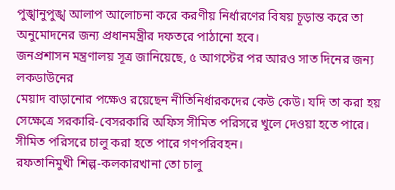পুঙ্খানুপুঙ্খ আলাপ আলোচনা করে করণীয় নির্ধারণের বিষয় চূড়ান্ত করে তা অনুমোদনের জন্য প্রধানমন্ত্রীর দফতরে পাঠানো হবে।
জনপ্রশাসন মন্ত্রণালয় সূত্র জানিয়েছে, ৫ আগস্টের পর আরও সাত দিনের জন্য লকডাউনের
মেয়াদ বাড়ানোর পক্ষেও রয়েছেন নীতিনির্ধারকদের কেউ কেউ। যদি তা করা হয় সেক্ষেত্রে সরকারি-বেসরকারি অফিস সীমিত পরিসরে খুলে দেওয়া হতে পারে। সীমিত পরিসরে চালু করা হতে পারে গণপরিবহন।
রফতানিমুখী শিল্প-কলকারখানা তো চালু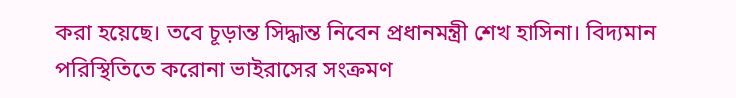করা হয়েছে। তবে চূড়ান্ত সিদ্ধান্ত নিবেন প্রধানমন্ত্রী শেখ হাসিনা। বিদ্যমান পরিস্থিতিতে করোনা ভাইরাসের সংক্রমণ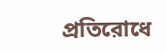প্রতিরোধে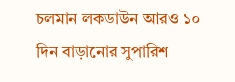চলমান লকডাউন আরও ১০ দিন বাড়ানোর সুপারিশ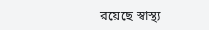রয়েছে স্বাস্থ্য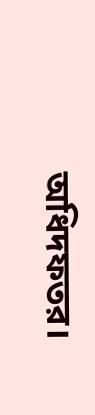অধিদফতর।